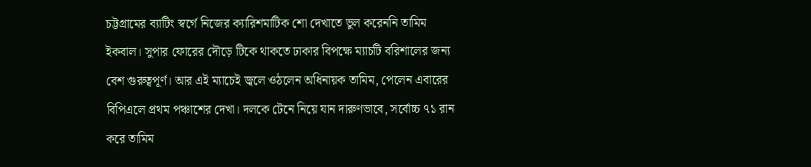চট্টগ্রামের ব্যাটিং স্বর্গে নিজের ক্যারিশমাটিক শো দেখাতে ভুল করেননি তামিম ইকবাল। সুপার ফোরের দৌড়ে টিকে থাকতে ঢাকার বিপক্ষে ম্যাচটি বরিশালের জন্য বেশ গুরুত্বপূর্ণ। আর এই ম্যাচেই জ্বলে ওঠলেন অধিনায়ক তামিম, পেলেন এবারের বিপিএলে প্রথম পঞ্চাশের দেখা। দলকে টেনে নিয়ে যান দারুণভাবে, সর্বোচ্চ ৭১ রান করে তামিম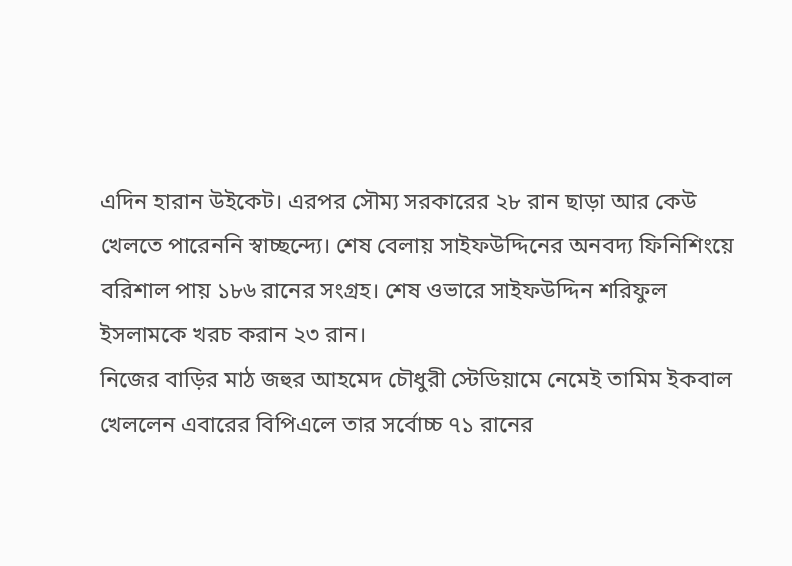এদিন হারান উইকেট। এরপর সৌম্য সরকারের ২৮ রান ছাড়া আর কেউ খেলতে পারেননি স্বাচ্ছন্দ্যে। শেষ বেলায় সাইফউদ্দিনের অনবদ্য ফিনিশিংয়ে বরিশাল পায় ১৮৬ রানের সংগ্রহ। শেষ ওভারে সাইফউদ্দিন শরিফুল ইসলামকে খরচ করান ২৩ রান।
নিজের বাড়ির মাঠ জহুর আহমেদ চৌধুরী স্টেডিয়ামে নেমেই তামিম ইকবাল খেললেন এবারের বিপিএলে তার সর্বোচ্চ ৭১ রানের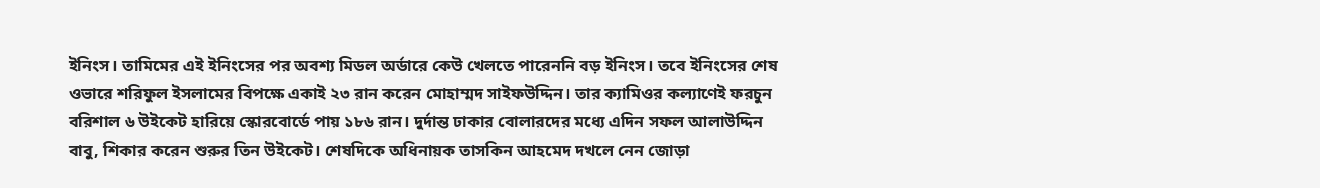ইনিংস। তামিমের এই ইনিংসের পর অবশ্য মিডল অর্ডারে কেউ খেলতে পারেননি বড় ইনিংস। তবে ইনিংসের শেষ ওভারে শরিফুল ইসলামের বিপক্ষে একাই ২৩ রান করেন মোহাম্মদ সাইফউদ্দিন। তার ক্যামিওর কল্যাণেই ফরচুন বরিশাল ৬ উইকেট হারিয়ে স্কোরবোর্ডে পায় ১৮৬ রান। দুর্দান্ত ঢাকার বোলারদের মধ্যে এদিন সফল আলাউদ্দিন বাবু, শিকার করেন শুরুর তিন উইকেট। শেষদিকে অধিনায়ক তাসকিন আহমেদ দখলে নেন জোড়া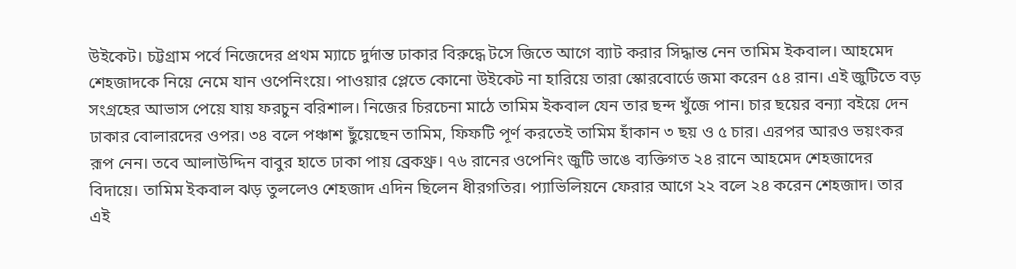উইকেট। চট্টগ্রাম পর্বে নিজেদের প্রথম ম্যাচে দুর্দান্ত ঢাকার বিরুদ্ধে টসে জিতে আগে ব্যাট করার সিদ্ধান্ত নেন তামিম ইকবাল। আহমেদ শেহজাদকে নিয়ে নেমে যান ওপেনিংয়ে। পাওয়ার প্লেতে কোনো উইকেট না হারিয়ে তারা স্কোরবোর্ডে জমা করেন ৫৪ রান। এই জুটিতে বড় সংগ্রহের আভাস পেয়ে যায় ফরচুন বরিশাল। নিজের চিরচেনা মাঠে তামিম ইকবাল যেন তার ছন্দ খুঁজে পান। চার ছয়ের বন্যা বইয়ে দেন ঢাকার বোলারদের ওপর। ৩৪ বলে পঞ্চাশ ছুঁয়েছেন তামিম, ফিফটি পূর্ণ করতেই তামিম হাঁকান ৩ ছয় ও ৫ চার। এরপর আরও ভয়ংকর রূপ নেন। তবে আলাউদ্দিন বাবুর হাতে ঢাকা পায় ব্রেকথ্রু। ৭৬ রানের ওপেনিং জুটি ভাঙে ব্যক্তিগত ২৪ রানে আহমেদ শেহজাদের বিদায়ে। তামিম ইকবাল ঝড় তুললেও শেহজাদ এদিন ছিলেন ধীরগতির। প্যাভিলিয়নে ফেরার আগে ২২ বলে ২৪ করেন শেহজাদ। তার এই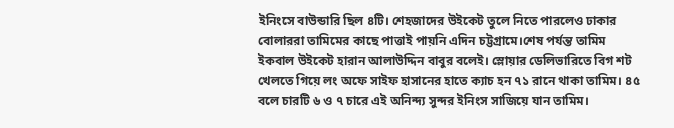ইনিংসে বাউন্ডারি ছিল ৪টি। শেহজাদের উইকেট তুলে নিতে পারলেও ঢাকার বোলাররা তামিমের কাছে পাত্তাই পায়নি এদিন চট্টগ্রামে।শেষ পর্যন্ত তামিম ইকবাল উইকেট হারান আলাউদ্দিন বাবুর বলেই। স্লোয়ার ডেলিভারিতে বিগ শট খেলতে গিয়ে লং অফে সাইফ হাসানের হাতে ক্যাচ হন ৭১ রানে থাকা তামিম। ৪৫ বলে চারটি ৬ ও ৭ চারে এই অনিন্দ্য সুন্দর ইনিংস সাজিয়ে যান তামিম।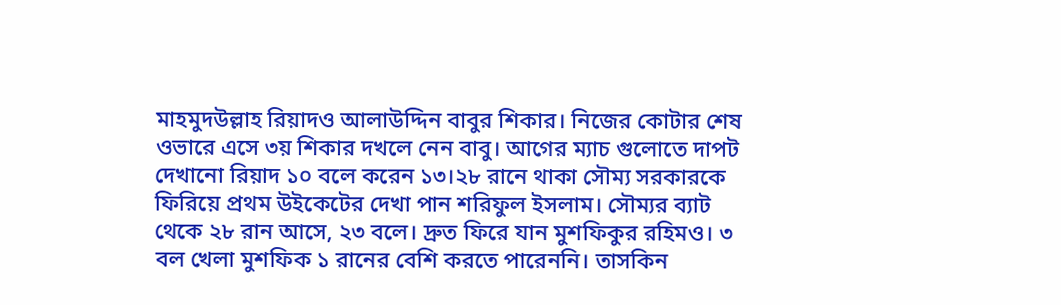মাহমুদউল্লাহ রিয়াদও আলাউদ্দিন বাবুর শিকার। নিজের কোটার শেষ ওভারে এসে ৩য় শিকার দখলে নেন বাবু। আগের ম্যাচ গুলোতে দাপট দেখানো রিয়াদ ১০ বলে করেন ১৩।২৮ রানে থাকা সৌম্য সরকারকে ফিরিয়ে প্রথম উইকেটের দেখা পান শরিফুল ইসলাম। সৌম্যর ব্যাট থেকে ২৮ রান আসে, ২৩ বলে। দ্রুত ফিরে যান মুশফিকুর রহিমও। ৩ বল খেলা মুশফিক ১ রানের বেশি করতে পারেননি। তাসকিন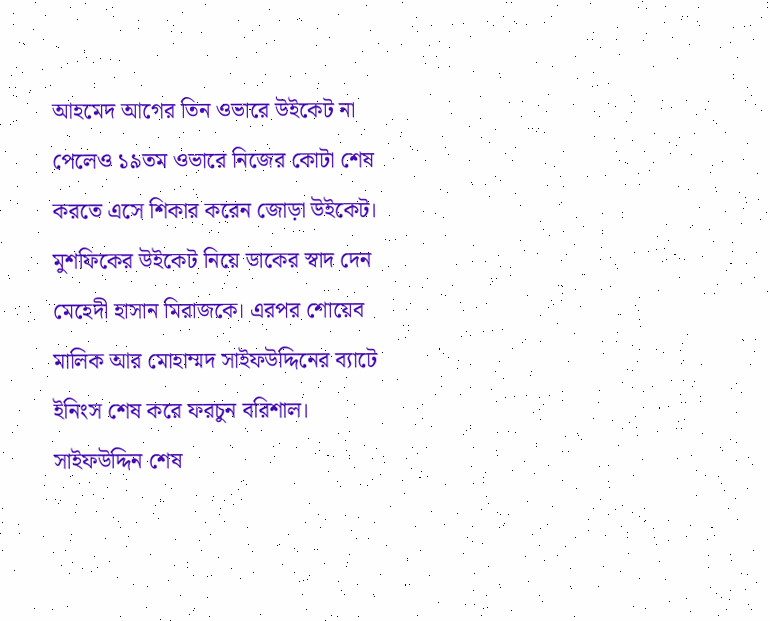আহমেদ আগের তিন ওভারে উইকেট না পেলেও ১৯তম ওভারে নিজের কোটা শেষ করতে এসে শিকার করেন জোড়া উইকেট। মুশফিকের উইকেট নিয়ে ডাকের স্বাদ দেন মেহেদী হাসান মিরাজকে। এরপর শোয়েব মালিক আর মোহাম্মদ সাইফউদ্দিনের ব্যাটে ইনিংস শেষ করে ফরচুন বরিশাল। সাইফউদ্দিন শেষ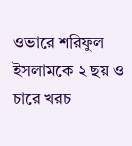ওভারে শরিফুল ইসলামকে ২ ছয় ও চারে খরচ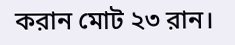করান মোট ২৩ রান।